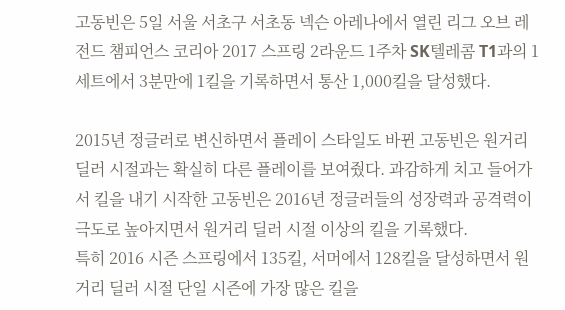고동빈은 5일 서울 서초구 서초동 넥슨 아레나에서 열린 리그 오브 레전드 챔피언스 코리아 2017 스프링 2라운드 1주차 SK텔레콤 T1과의 1세트에서 3분만에 1킬을 기록하면서 통산 1,000킬을 달성했다.

2015년 정글러로 변신하면서 플레이 스타일도 바뀐 고동빈은 원거리 딜러 시절과는 확실히 다른 플레이를 보여줬다. 과감하게 치고 들어가서 킬을 내기 시작한 고동빈은 2016년 정글러들의 성장력과 공격력이 극도로 높아지면서 원거리 딜러 시절 이상의 킬을 기록했다.
특히 2016 시즌 스프링에서 135킬, 서머에서 128킬을 달성하면서 원거리 딜러 시절 단일 시즌에 가장 많은 킬을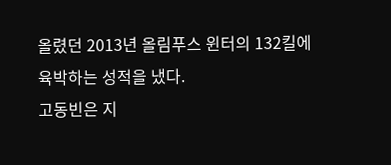올렸던 2013년 올림푸스 윈터의 132킬에 육박하는 성적을 냈다.
고동빈은 지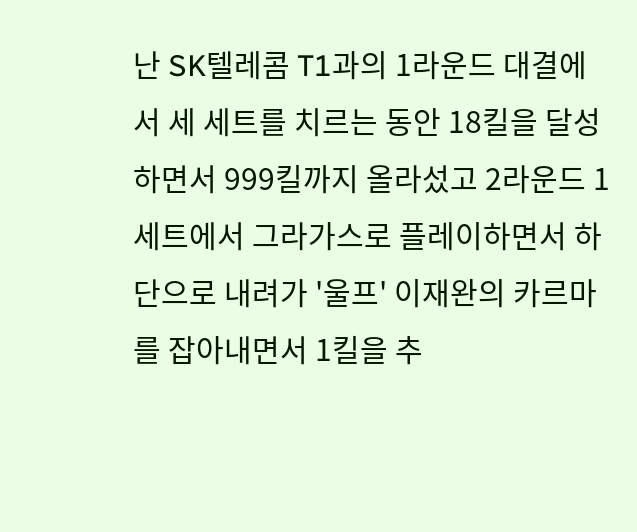난 SK텔레콤 T1과의 1라운드 대결에서 세 세트를 치르는 동안 18킬을 달성하면서 999킬까지 올라섰고 2라운드 1세트에서 그라가스로 플레이하면서 하단으로 내려가 '울프' 이재완의 카르마를 잡아내면서 1킬을 추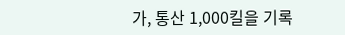가, 통산 1,000킬을 기록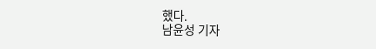했다.
남윤성 기자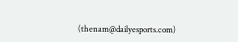(thenam@dailyesports.com)